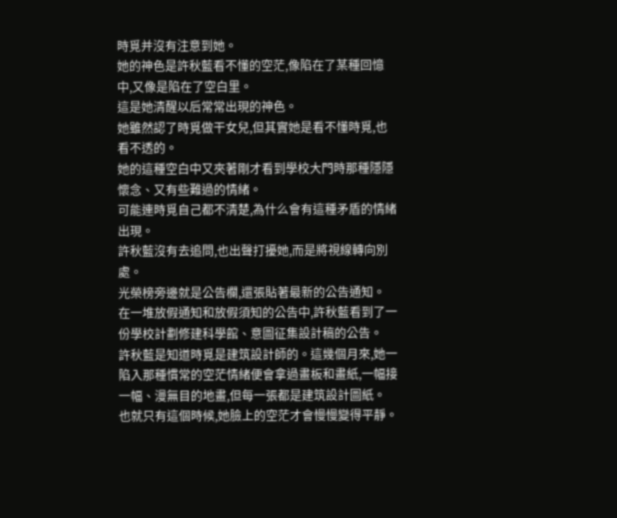時覓并沒有注意到她。
她的神色是許秋藍看不懂的空茫,像陷在了某種回憶中,又像是陷在了空白里。
這是她清醒以后常常出現的神色。
她雖然認了時覓做干女兒,但其實她是看不懂時覓,也看不透的。
她的這種空白中又夾著剛才看到學校大門時那種隱隱懷念、又有些難過的情緒。
可能連時覓自己都不清楚,為什么會有這種矛盾的情緒出現。
許秋藍沒有去追問,也出聲打擾她,而是將視線轉向別處。
光榮榜旁邊就是公告欄,還張貼著最新的公告通知。
在一堆放假通知和放假須知的公告中,許秋藍看到了一份學校計劃修建科學館、意圖征集設計稿的公告。
許秋藍是知道時覓是建筑設計師的。這幾個月來,她一陷入那種慣常的空茫情緒便會拿過畫板和畫紙,一幅接一幅、漫無目的地畫,但每一張都是建筑設計圖紙。
也就只有這個時候,她臉上的空茫才會慢慢變得平靜。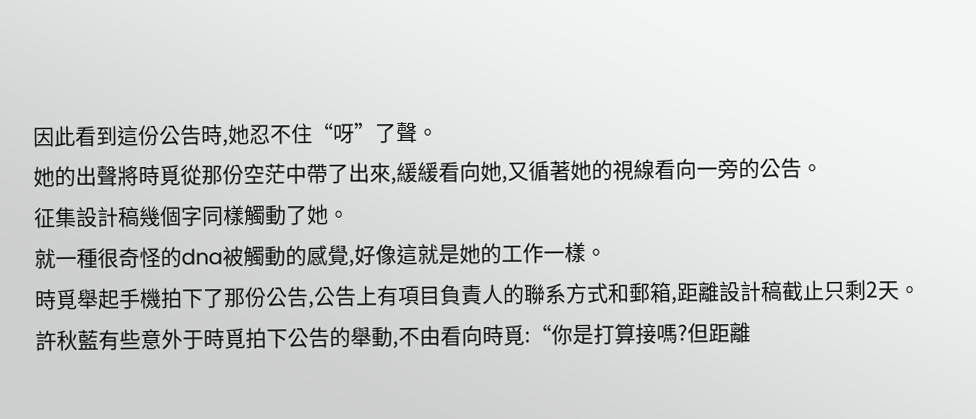因此看到這份公告時,她忍不住“呀”了聲。
她的出聲將時覓從那份空茫中帶了出來,緩緩看向她,又循著她的視線看向一旁的公告。
征集設計稿幾個字同樣觸動了她。
就一種很奇怪的dna被觸動的感覺,好像這就是她的工作一樣。
時覓舉起手機拍下了那份公告,公告上有項目負責人的聯系方式和郵箱,距離設計稿截止只剩2天。
許秋藍有些意外于時覓拍下公告的舉動,不由看向時覓:“你是打算接嗎?但距離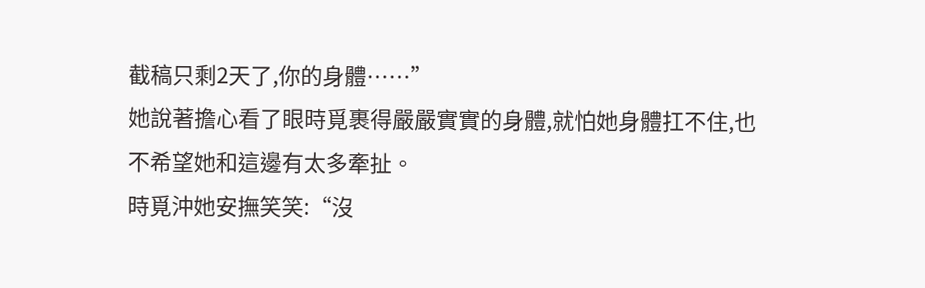截稿只剩2天了,你的身體……”
她說著擔心看了眼時覓裹得嚴嚴實實的身體,就怕她身體扛不住,也不希望她和這邊有太多牽扯。
時覓沖她安撫笑笑:“沒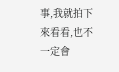事,我就拍下來看看,也不一定會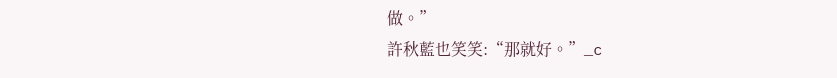做。”
許秋藍也笑笑:“那就好。”_c